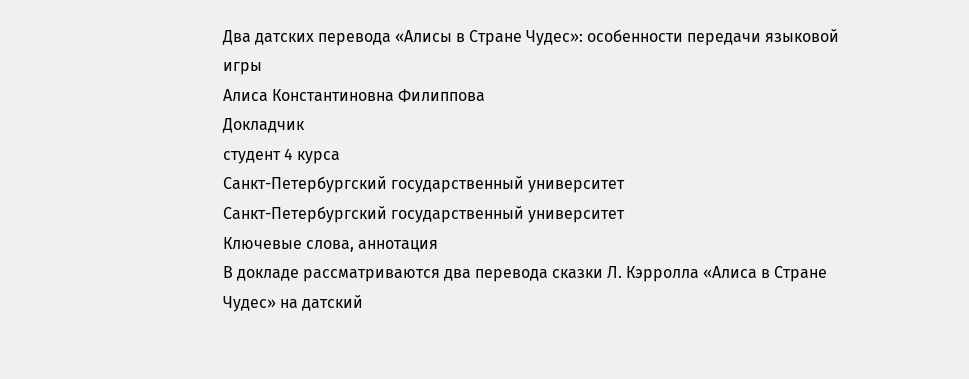Два датских перевода «Алисы в Стране Чудес»: особенности передачи языковой игры
Алиса Константиновна Филиппова
Докладчик
студент 4 курса
Санкт-Петербургский государственный университет
Санкт-Петербургский государственный университет
Ключевые слова, аннотация
В докладе рассматриваются два перевода сказки Л. Кэрролла «Алиса в Стране Чудес» на датский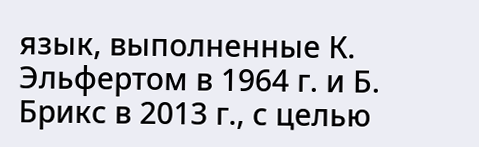язык, выполненные К. Эльфертом в 1964 г. и Б. Брикс в 2013 г., с целью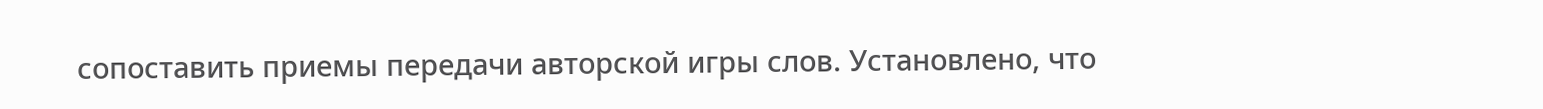сопоставить приемы передачи авторской игры слов. Установлено, что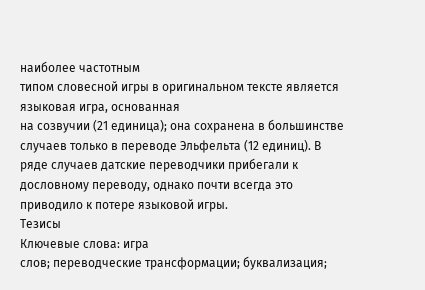наиболее частотным
типом словесной игры в оригинальном тексте является языковая игра, основанная
на созвучии (21 единица); она сохранена в большинстве случаев только в переводе Эльфельта (12 единиц). В
ряде случаев датские переводчики прибегали к дословному переводу, однако почти всегда это приводило к потере языковой игры.
Тезисы
Ключевые слова: игра
слов; переводческие трансформации; буквализация;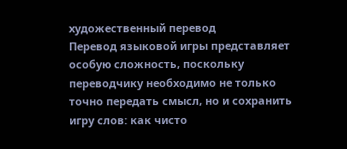художественный перевод
Перевод языковой игры представляет особую сложность, поскольку переводчику необходимо не только точно передать смысл, но и сохранить игру слов: как чисто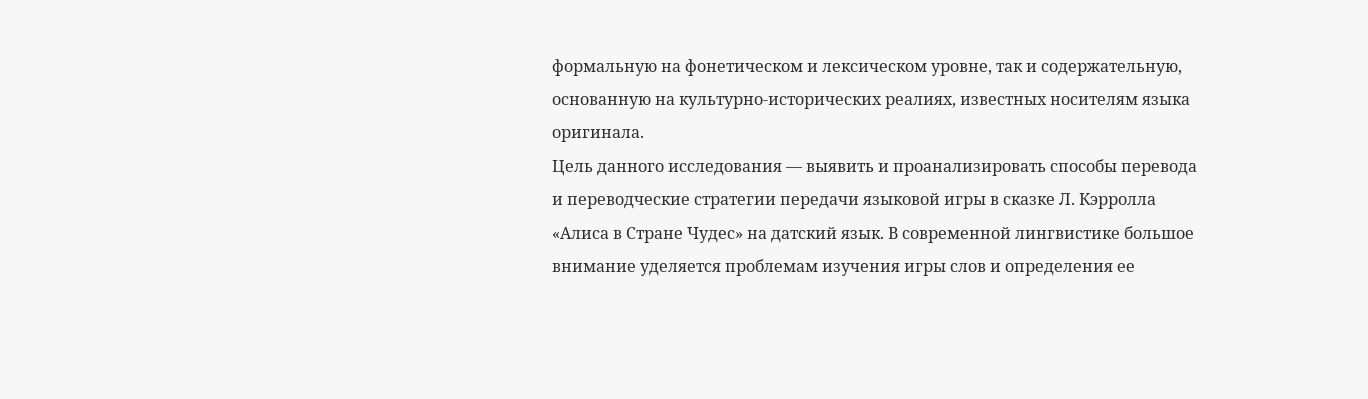формальную на фонетическом и лексическом уровне, так и содержательную, основанную на культурно-исторических реалиях, известных носителям языка оригинала.
Цель данного исследования — выявить и проанализировать способы перевода и переводческие стратегии передачи языковой игры в сказке Л. Кэрролла «Алиса в Стране Чудес» на датский язык. В современной лингвистике большое внимание уделяется проблемам изучения игры слов и определения ее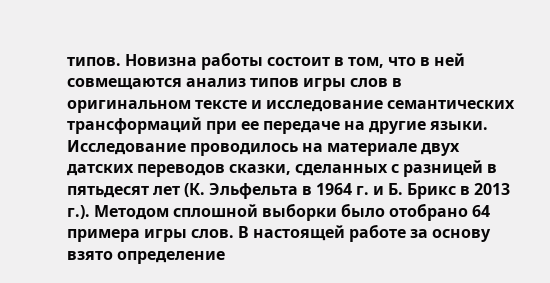типов. Новизна работы состоит в том, что в ней совмещаются анализ типов игры слов в оригинальном тексте и исследование семантических трансформаций при ее передаче на другие языки.
Исследование проводилось на материале двух датских переводов сказки, сделанных с разницей в пятьдесят лет (К. Эльфельта в 1964 г. и Б. Брикс в 2013 г.). Методом сплошной выборки было отобрано 64 примера игры слов. В настоящей работе за основу взято определение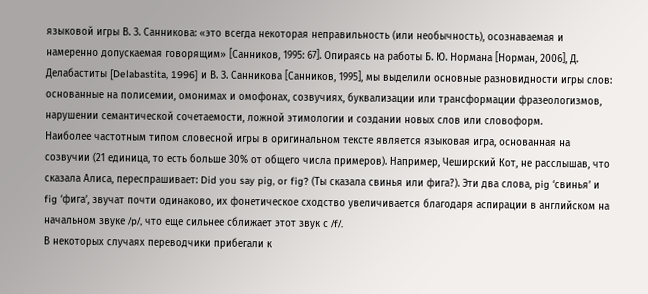языковой игры В. З. Санникова: «это всегда некоторая неправильность (или необычность), осознаваемая и намеренно допускаемая говорящим» [Санников, 1995: 67]. Опираясь на работы Б. Ю. Нормана [Норман, 2006], Д. Делабаститы [Delabastita, 1996] и В. З. Санникова [Санников, 1995], мы выделили основные разновидности игры слов: основанные на полисемии, омонимах и омофонах, созвучиях, буквализации или трансформации фразеологизмов, нарушении семантической сочетаемости, ложной этимологии и создании новых слов или словоформ.
Наиболее частотным типом словесной игры в оригинальном тексте является языковая игра, основанная на созвучии (21 единица, то есть больше 30% от общего числа примеров). Например, Чеширский Кот, не расслышав, что сказала Алиса, переспрашивает: Did you say pig, or fig? (Ты сказала свинья или фига?). Эти два слова, pig ‘свинья’ и fig ‘фига’, звучат почти одинаково, их фонетическое сходство увеличивается благодаря аспирации в английском на начальном звуке /p/, что еще сильнее сближает этот звук с /f/.
В некоторых случаях переводчики прибегали к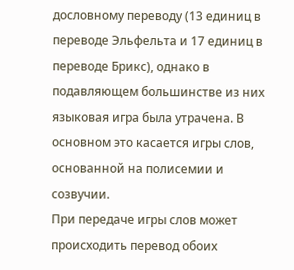дословному переводу (13 единиц в переводе Эльфельта и 17 единиц в переводе Брикс), однако в подавляющем большинстве из них языковая игра была утрачена. В основном это касается игры слов, основанной на полисемии и созвучии.
При передаче игры слов может происходить перевод обоих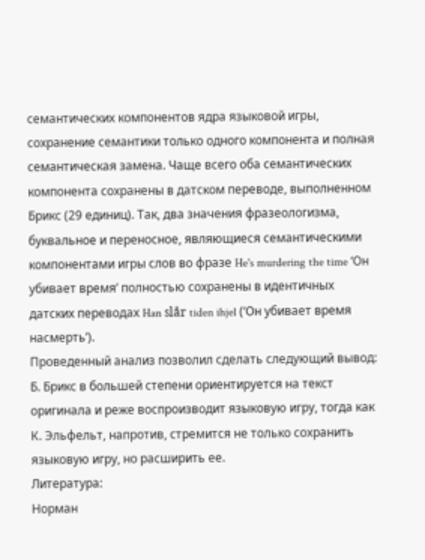семантических компонентов ядра языковой игры, сохранение семантики только одного компонента и полная семантическая замена. Чаще всего оба семантических компонента сохранены в датском переводе, выполненном Брикс (29 единиц). Так, два значения фразеологизма, буквальное и переносное, являющиеся семантическими компонентами игры слов во фразе He's murdering the time ‘Он убивает время’ полностью сохранены в идентичных датских переводах Han slår tiden ihjel (‘Он убивает время насмерть’).
Проведенный анализ позволил сделать следующий вывод: Б. Брикс в большей степени ориентируется на текст оригинала и реже воспроизводит языковую игру, тогда как К. Эльфельт, напротив, стремится не только сохранить языковую игру, но расширить ее.
Литература:
Норман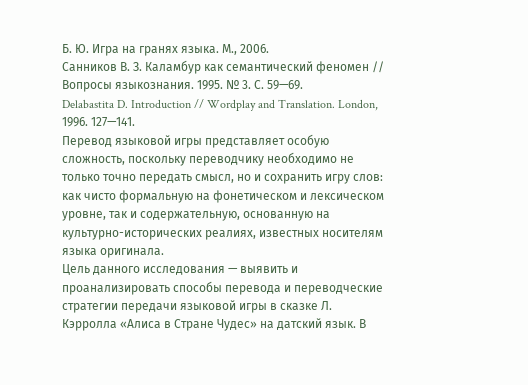Б. Ю. Игра на гранях языка. М., 2006.
Санников В. З. Каламбур как семантический феномен // Вопросы языкознания. 1995. № 3. С. 59—69.
Delabastita D. Introduction // Wordplay and Translation. London, 1996. 127—141.
Перевод языковой игры представляет особую сложность, поскольку переводчику необходимо не только точно передать смысл, но и сохранить игру слов: как чисто формальную на фонетическом и лексическом уровне, так и содержательную, основанную на культурно-исторических реалиях, известных носителям языка оригинала.
Цель данного исследования — выявить и проанализировать способы перевода и переводческие стратегии передачи языковой игры в сказке Л. Кэрролла «Алиса в Стране Чудес» на датский язык. В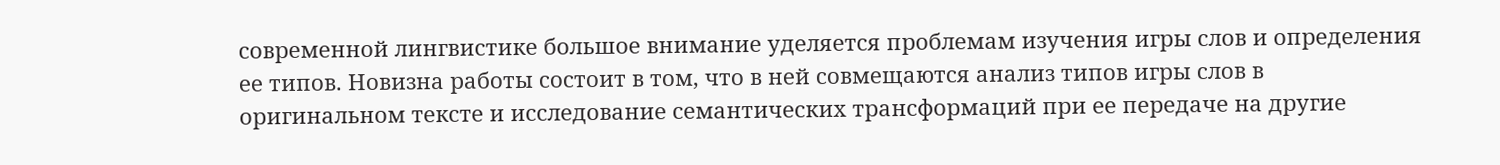современной лингвистике большое внимание уделяется проблемам изучения игры слов и определения ее типов. Новизна работы состоит в том, что в ней совмещаются анализ типов игры слов в оригинальном тексте и исследование семантических трансформаций при ее передаче на другие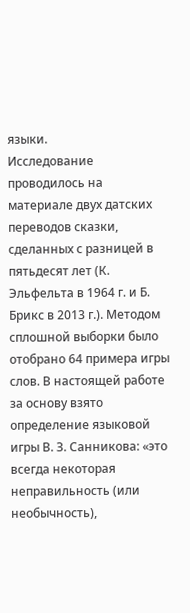языки.
Исследование проводилось на материале двух датских переводов сказки, сделанных с разницей в пятьдесят лет (К. Эльфельта в 1964 г. и Б. Брикс в 2013 г.). Методом сплошной выборки было отобрано 64 примера игры слов. В настоящей работе за основу взято определение языковой игры В. З. Санникова: «это всегда некоторая неправильность (или необычность),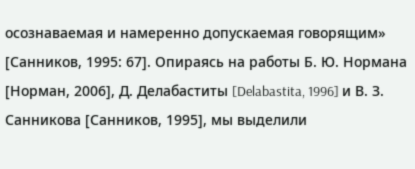осознаваемая и намеренно допускаемая говорящим» [Санников, 1995: 67]. Опираясь на работы Б. Ю. Нормана [Норман, 2006], Д. Делабаститы [Delabastita, 1996] и В. З. Санникова [Санников, 1995], мы выделили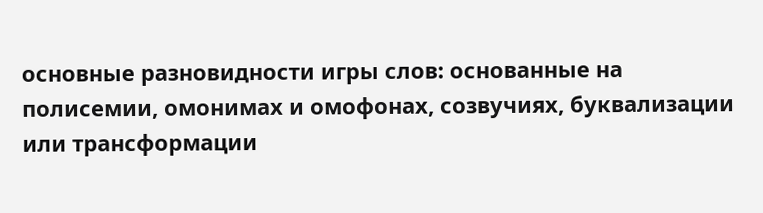основные разновидности игры слов: основанные на полисемии, омонимах и омофонах, созвучиях, буквализации или трансформации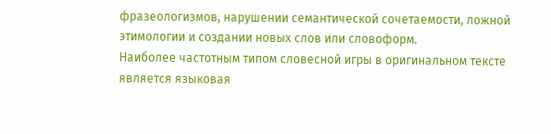фразеологизмов, нарушении семантической сочетаемости, ложной этимологии и создании новых слов или словоформ.
Наиболее частотным типом словесной игры в оригинальном тексте является языковая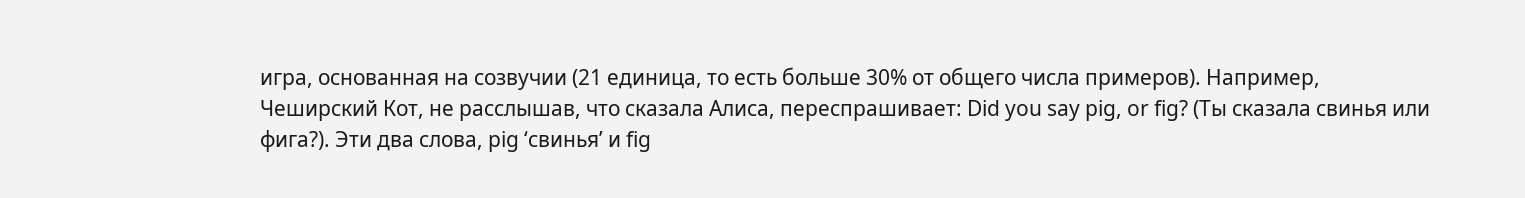игра, основанная на созвучии (21 единица, то есть больше 30% от общего числа примеров). Например, Чеширский Кот, не расслышав, что сказала Алиса, переспрашивает: Did you say pig, or fig? (Ты сказала свинья или фига?). Эти два слова, pig ‘свинья’ и fig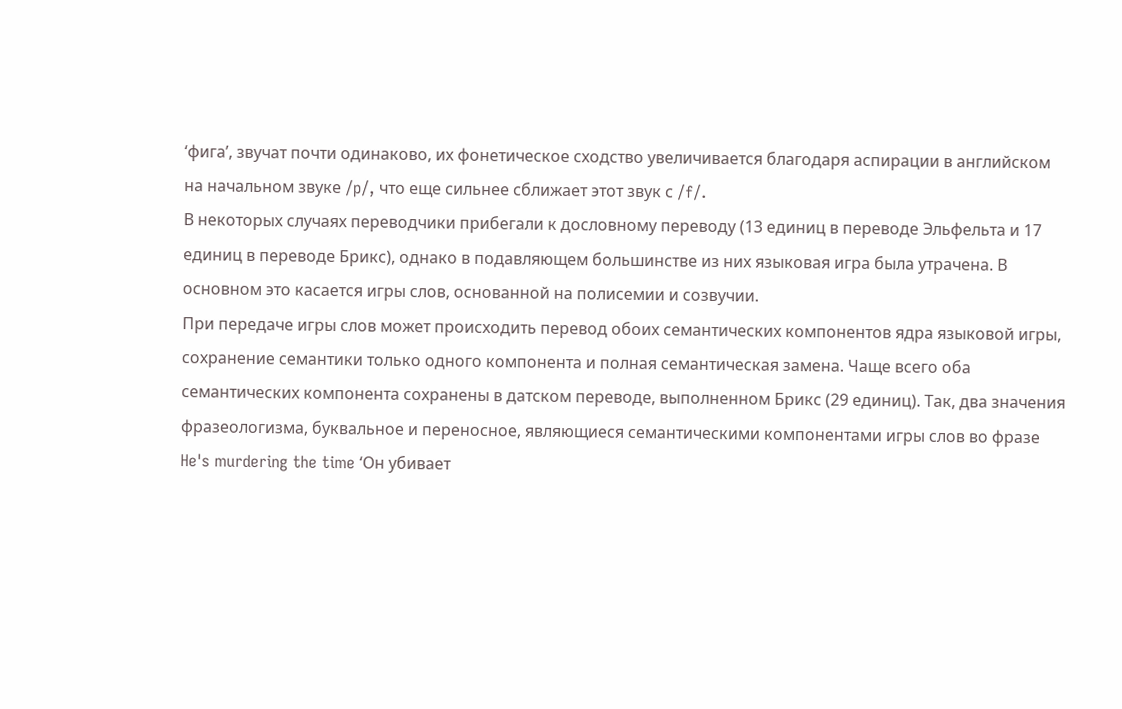‘фига’, звучат почти одинаково, их фонетическое сходство увеличивается благодаря аспирации в английском на начальном звуке /p/, что еще сильнее сближает этот звук с /f/.
В некоторых случаях переводчики прибегали к дословному переводу (13 единиц в переводе Эльфельта и 17 единиц в переводе Брикс), однако в подавляющем большинстве из них языковая игра была утрачена. В основном это касается игры слов, основанной на полисемии и созвучии.
При передаче игры слов может происходить перевод обоих семантических компонентов ядра языковой игры, сохранение семантики только одного компонента и полная семантическая замена. Чаще всего оба семантических компонента сохранены в датском переводе, выполненном Брикс (29 единиц). Так, два значения фразеологизма, буквальное и переносное, являющиеся семантическими компонентами игры слов во фразе He's murdering the time ‘Он убивает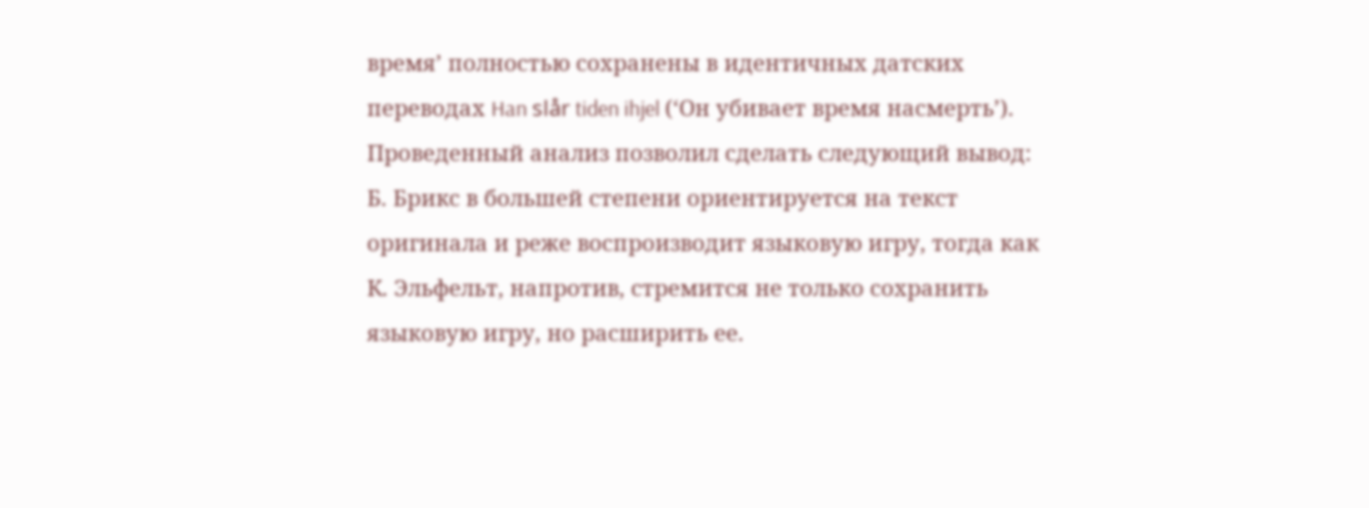время’ полностью сохранены в идентичных датских переводах Han slår tiden ihjel (‘Он убивает время насмерть’).
Проведенный анализ позволил сделать следующий вывод: Б. Брикс в большей степени ориентируется на текст оригинала и реже воспроизводит языковую игру, тогда как К. Эльфельт, напротив, стремится не только сохранить языковую игру, но расширить ее.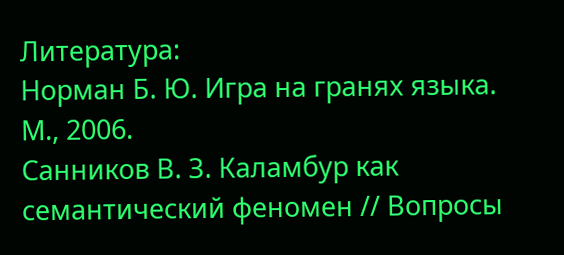Литература:
Норман Б. Ю. Игра на гранях языка. М., 2006.
Санников В. З. Каламбур как семантический феномен // Вопросы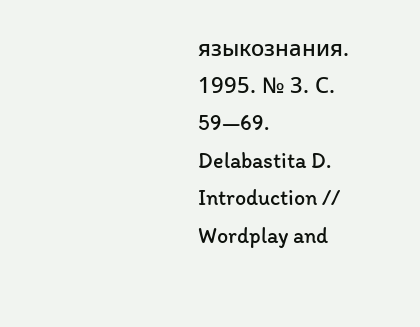языкознания. 1995. № 3. С. 59—69.
Delabastita D. Introduction // Wordplay and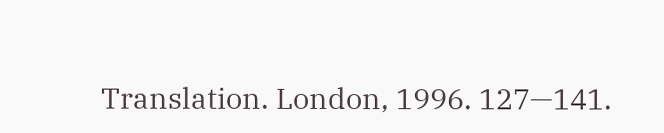Translation. London, 1996. 127—141.